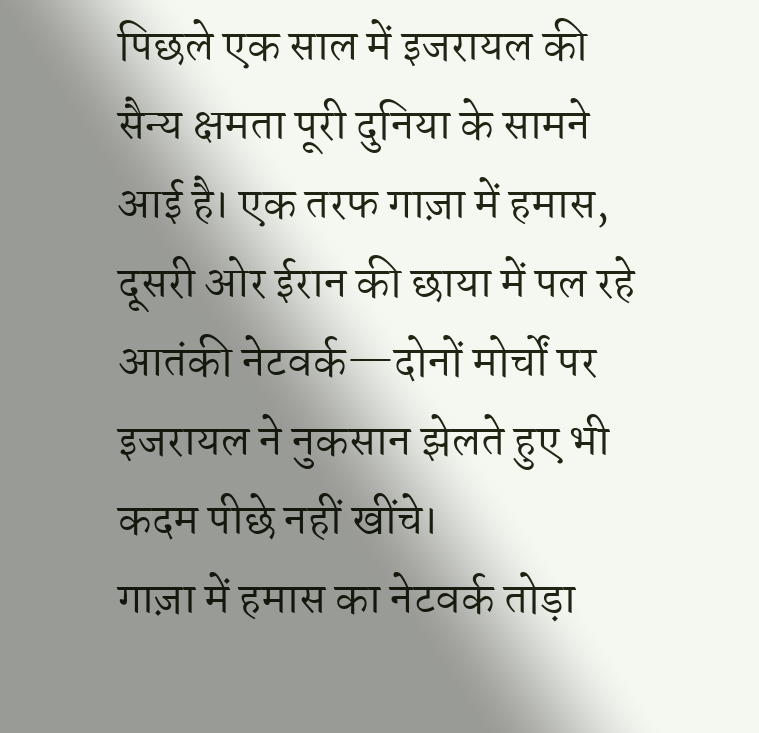पिछले एक साल में इजरायल की सैन्य क्षमता पूरी दुनिया के सामने आई है। एक तरफ गाज़ा में हमास, दूसरी ओर ईरान की छाया में पल रहे आतंकी नेटवर्क—दोनों मोर्चों पर इजरायल ने नुकसान झेलते हुए भी कदम पीछे नहीं खींचे।
गाज़ा में हमास का नेटवर्क तोड़ा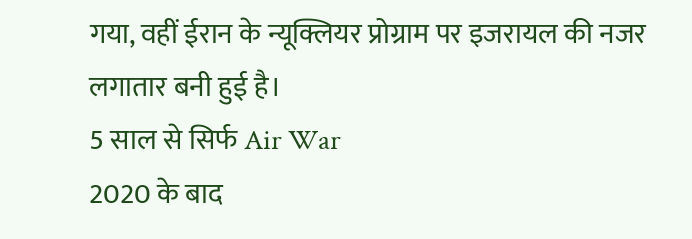गया, वहीं ईरान के न्यूक्लियर प्रोग्राम पर इजरायल की नजर लगातार बनी हुई है।
5 साल से सिर्फ Air War
2020 के बाद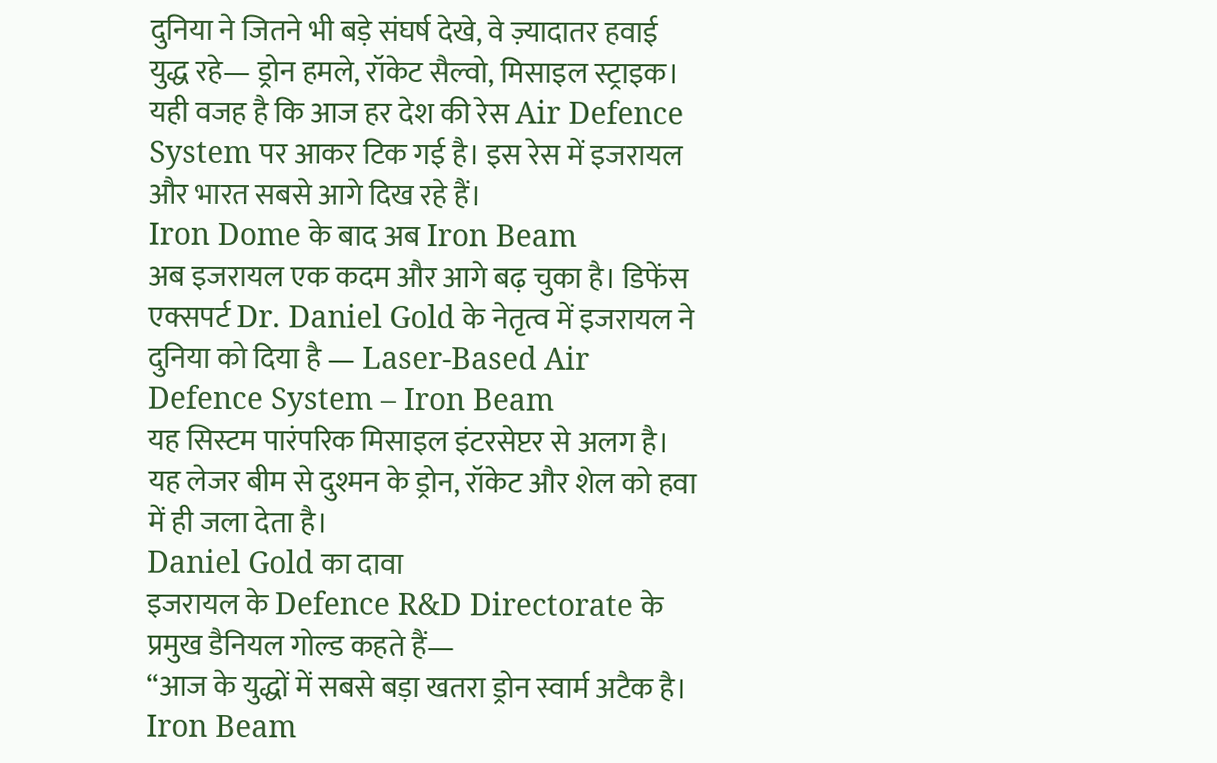दुनिया ने जितने भी बड़े संघर्ष देखे, वे ज़्यादातर हवाई युद्ध रहे— ड्रोन हमले, रॉकेट सैल्वो, मिसाइल स्ट्राइक। यही वजह है कि आज हर देश की रेस Air Defence System पर आकर टिक गई है। इस रेस में इजरायल और भारत सबसे आगे दिख रहे हैं।
Iron Dome के बाद अब Iron Beam
अब इजरायल एक कदम और आगे बढ़ चुका है। डिफेंस एक्सपर्ट Dr. Daniel Gold के नेतृत्व में इजरायल ने दुनिया को दिया है — Laser-Based Air Defence System – Iron Beam
यह सिस्टम पारंपरिक मिसाइल इंटरसेप्टर से अलग है। यह लेजर बीम से दुश्मन के ड्रोन, रॉकेट और शेल को हवा में ही जला देता है।
Daniel Gold का दावा
इजरायल के Defence R&D Directorate के प्रमुख डैनियल गोल्ड कहते हैं—
“आज के युद्धों में सबसे बड़ा खतरा ड्रोन स्वार्म अटैक है। Iron Beam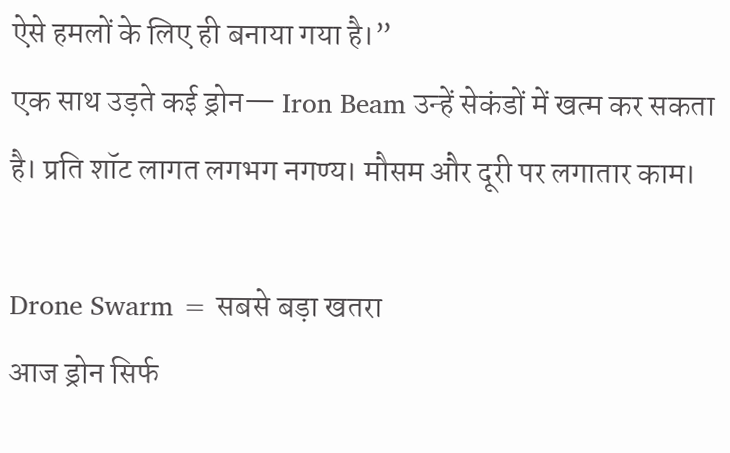ऐसे हमलों के लिए ही बनाया गया है।”
एक साथ उड़ते कई ड्रोन— Iron Beam उन्हें सेकंडों में खत्म कर सकता है। प्रति शॉट लागत लगभग नगण्य। मौसम और दूरी पर लगातार काम।

Drone Swarm = सबसे बड़ा खतरा
आज ड्रोन सिर्फ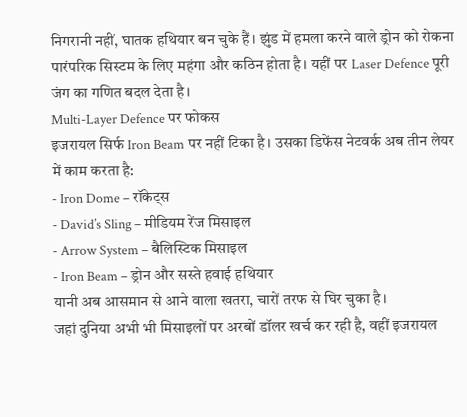निगरानी नहीं, घातक हथियार बन चुके हैं। झुंड में हमला करने वाले ड्रोन को रोकना पारंपरिक सिस्टम के लिए महंगा और कठिन होता है। यहीं पर Laser Defence पूरी जंग का गणित बदल देता है।
Multi-Layer Defence पर फोकस
इजरायल सिर्फ Iron Beam पर नहीं टिका है। उसका डिफेंस नेटवर्क अब तीन लेयर में काम करता है:
- Iron Dome – रॉकेट्स
- David’s Sling – मीडियम रेंज मिसाइल
- Arrow System – बैलिस्टिक मिसाइल
- Iron Beam – ड्रोन और सस्ते हवाई हथियार
यानी अब आसमान से आने वाला खतरा, चारों तरफ से घिर चुका है।
जहां दुनिया अभी भी मिसाइलों पर अरबों डॉलर खर्च कर रही है, वहीं इजरायल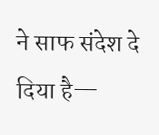ने साफ संदेश दे दिया है—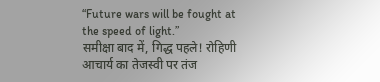“Future wars will be fought at the speed of light.”
समीक्षा बाद में, गिद्ध पहले! रोहिणी आचार्य का तेजस्वी पर तंज